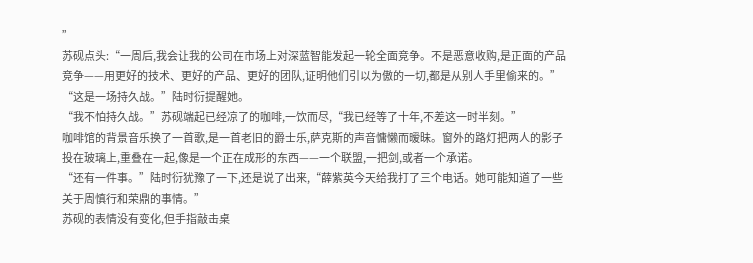”
苏砚点头:“一周后,我会让我的公司在市场上对深蓝智能发起一轮全面竞争。不是恶意收购,是正面的产品竞争——用更好的技术、更好的产品、更好的团队,证明他们引以为傲的一切,都是从别人手里偷来的。”
“这是一场持久战。”陆时衍提醒她。
“我不怕持久战。”苏砚端起已经凉了的咖啡,一饮而尽,“我已经等了十年,不差这一时半刻。”
咖啡馆的背景音乐换了一首歌,是一首老旧的爵士乐,萨克斯的声音慵懒而暧昧。窗外的路灯把两人的影子投在玻璃上,重叠在一起,像是一个正在成形的东西——一个联盟,一把剑,或者一个承诺。
“还有一件事。”陆时衍犹豫了一下,还是说了出来,“薛紫英今天给我打了三个电话。她可能知道了一些关于周慎行和荣鼎的事情。”
苏砚的表情没有变化,但手指敲击桌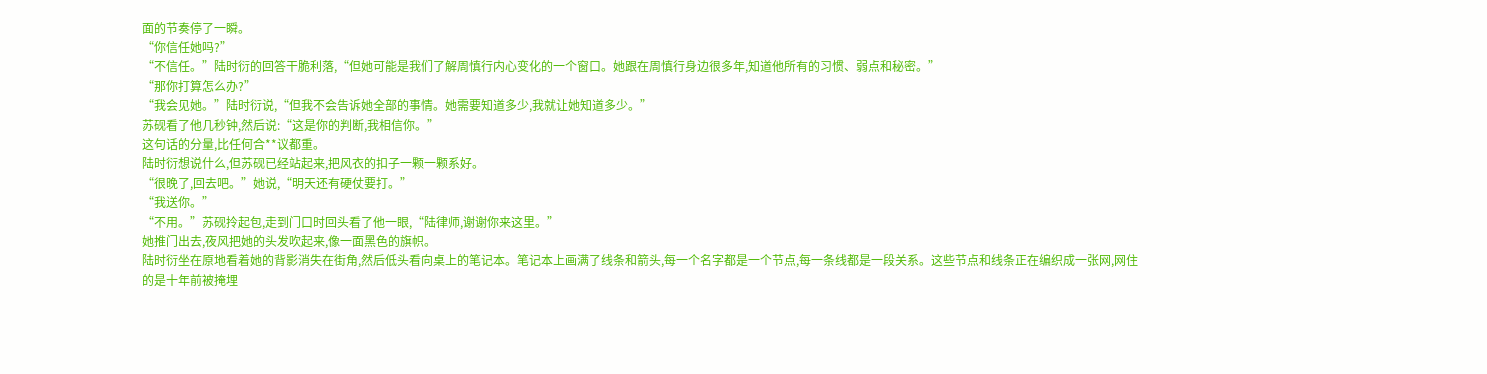面的节奏停了一瞬。
“你信任她吗?”
“不信任。”陆时衍的回答干脆利落,“但她可能是我们了解周慎行内心变化的一个窗口。她跟在周慎行身边很多年,知道他所有的习惯、弱点和秘密。”
“那你打算怎么办?”
“我会见她。”陆时衍说,“但我不会告诉她全部的事情。她需要知道多少,我就让她知道多少。”
苏砚看了他几秒钟,然后说:“这是你的判断,我相信你。”
这句话的分量,比任何合**议都重。
陆时衍想说什么,但苏砚已经站起来,把风衣的扣子一颗一颗系好。
“很晚了,回去吧。”她说,“明天还有硬仗要打。”
“我送你。”
“不用。”苏砚拎起包,走到门口时回头看了他一眼,“陆律师,谢谢你来这里。”
她推门出去,夜风把她的头发吹起来,像一面黑色的旗帜。
陆时衍坐在原地看着她的背影消失在街角,然后低头看向桌上的笔记本。笔记本上画满了线条和箭头,每一个名字都是一个节点,每一条线都是一段关系。这些节点和线条正在编织成一张网,网住的是十年前被掩埋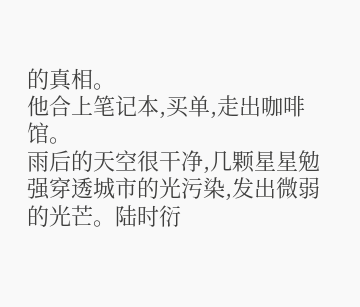的真相。
他合上笔记本,买单,走出咖啡馆。
雨后的天空很干净,几颗星星勉强穿透城市的光污染,发出微弱的光芒。陆时衍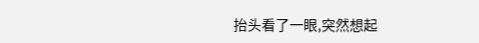抬头看了一眼,突然想起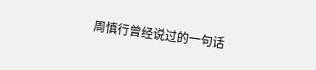周慎行曾经说过的一句话